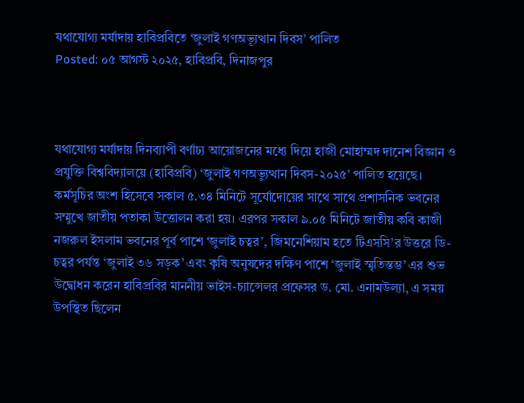যথাযোগ্য মর্যাদায় হাবিপ্রবিতে ‘জুলাই গণঅভ্যূত্থান দিবস’ পালিত
Posted: ০৫ আগস্ট ২০২৫, হাবিপ্রবি, দিনাজপুর



যথাযোগ্য মর্যাদায় দিনব্যাপী বর্ণাঢ্য আয়োজনের মধ্যে দিয়ে হাজী মোহাম্মদ দানেশ বিজ্ঞান ও প্রযুক্তি বিশ্ববিদ্যালয়ে (হাবিপ্রবি) ‘জুলাই গণঅভ্যুত্থান দিবস-২০২৫’ পালিত হয়েছে। কর্মসূচির অংশ হিসেবে সকাল ৫.৩৪ মিনিটে সূর্যোদোয়ের সাথে সাথে প্রশাসনিক ভবনের সম্মুখে জাতীয় পতাকা উত্তোলন করা হয়। এরপর সকাল ৯.০৫ মিনিটে জাতীয় কবি কাজী নজরুল ইসলাম ভবনের পূর্ব পাশে ‘জুলাই চত্বর’, জিমনেশিয়াম হতে টিএসসি’র উত্তরে ডি-চত্বর পর্যন্ত ‘জুলাই ৩৬ সড়ক’ এবং কৃষি অনুষদের দক্ষিণ পাশে ‘জুলাই স্মৃতিস্তম্ভ’ এর শুভ উদ্বোধন করেন হাবিপ্রবির মাননীয় ভাইস-চ্যান্সেলর প্রফেসর ড. মো. এনামউল্যা, এ সময় উপস্থিত ছিলেন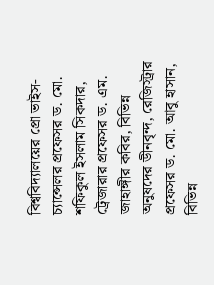বিশ্ববিদ্যালয়ের প্রো ভাইস-চ্যান্সেলর প্রফেসর ড. মো. শফিকুল ইসলাম সিকদার, ট্রেজারার প্রফেসর ড. এম. জাহাঙ্গীর কবির, বিভিন্ন অনুষদের ডীনবৃন্দ, রেজিস্ট্রার প্রফেসর ড. মো. আবু হাসান, বিভিন্ন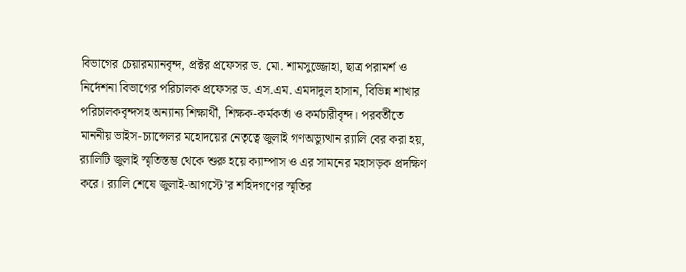বিভাগের চেয়ারম্যানবৃন্দ, প্রক্টর প্রফেসর ড. মো. শামসুজ্জোহা, ছাত্র পরামর্শ ও নির্দেশনা বিভাগের পরিচালক প্রফেসর ড. এস.এম. এমদাদুল হাসান, বিভিন্ন শাখার পরিচালকবৃন্দসহ অন্যান্য শিক্ষার্থী, শিক্ষক-কর্মকর্তা ও কর্মচারীবৃন্দ। পরবর্তীতে মাননীয় ভাইস-চ্যান্সেলর মহোদয়ের নেতৃত্বে জুলাই গণঅভ্যুত্থান র‌্যালি বের করা হয়, র‌্যালিটি জুলাই স্মৃতিস্তম্ভ থেকে শুরু হয়ে ক্যাম্পাস ও এর সামনের মহাসড়ক প্রদক্ষিণ করে। র‌্যালি শেষে জুলাই-আগস্টে’র শহিদগণের স্মৃতির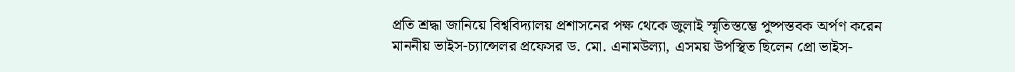প্রতি শ্রদ্ধা জানিয়ে বিশ্ববিদ্যালয় প্রশাসনের পক্ষ থেকে জুলাই স্মৃতিস্তম্ভে পুষ্পস্তবক অর্পণ করেন মাননীয় ভাইস-চ্যান্সেলর প্রফেসর ড. মো. এনামউল্যা, এসময় উপস্থিত ছিলেন প্রো ভাইস-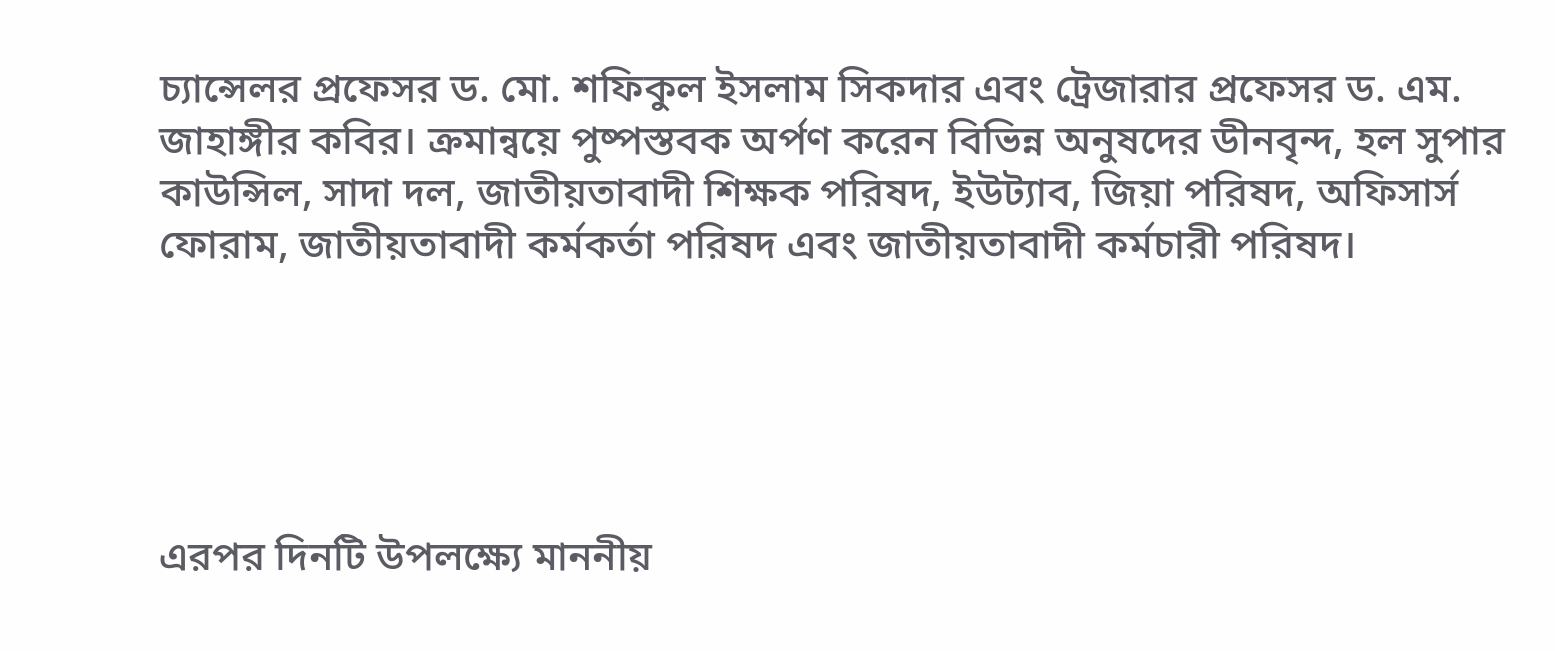চ্যান্সেলর প্রফেসর ড. মো. শফিকুল ইসলাম সিকদার এবং ট্রেজারার প্রফেসর ড. এম. জাহাঙ্গীর কবির। ক্রমান্বয়ে পুষ্পস্তবক অর্পণ করেন বিভিন্ন অনুষদের ডীনবৃন্দ, হল সুপার কাউন্সিল, সাদা দল, জাতীয়তাবাদী শিক্ষক পরিষদ, ইউট্যাব, জিয়া পরিষদ, অফিসার্স ফোরাম, জাতীয়তাবাদী কর্মকর্তা পরিষদ এবং জাতীয়তাবাদী কর্মচারী পরিষদ।





এরপর দিনটি উপলক্ষ্যে মাননীয়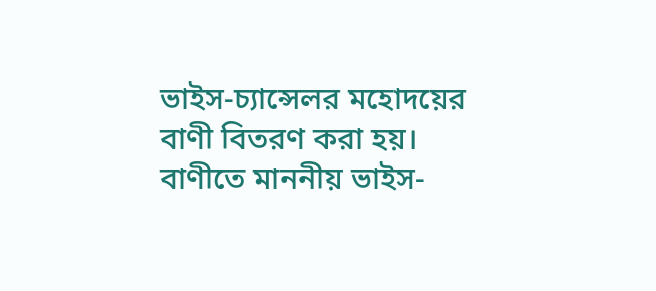ভাইস-চ্যান্সেলর মহোদয়ের বাণী বিতরণ করা হয়। বাণীতে মাননীয় ভাইস-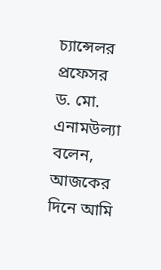চ্যান্সেলর প্রফেসর ড. মো. এনামউল্যা বলেন, আজকের দিনে আমি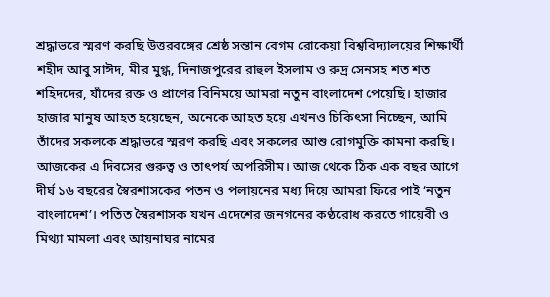শ্রদ্ধাভরে স্মরণ করছি উত্তরবঙ্গের শ্রেষ্ঠ সন্তান বেগম রোকেয়া বিশ্ববিদ্যালয়ের শিক্ষার্থী শহীদ আবু সাঈদ, মীর মুগ্ধ, দিনাজপুরের রাহুল ইসলাম ও রুদ্র সেনসহ শত শত শহিদদের, যাঁদের রক্ত ও প্রাণের বিনিময়ে আমরা নতুন বাংলাদেশ পেয়েছি। হাজার হাজার মানুষ আহত হয়েছেন, অনেকে আহত হয়ে এখনও চিকিৎসা নিচ্ছেন, আমি তাঁদের সকলকে শ্রদ্ধাভরে স্মরণ করছি এবং সকলের আশু রোগমুক্তি কামনা করছি। আজকের এ দিবসের গুরুত্ব ও তাৎপর্য অপরিসীম। আজ থেকে ঠিক এক বছর আগে দীর্ঘ ১৬ বছরের স্বৈরশাসকের পতন ও পলায়নের মধ্য দিয়ে আমরা ফিরে পাই ‘নতুন বাংলাদেশ’। পতিত স্বৈরশাসক যখন এদেশের জনগনের কণ্ঠরোধ করতে গায়েবী ও মিথ্যা মামলা এবং আয়নাঘর নামের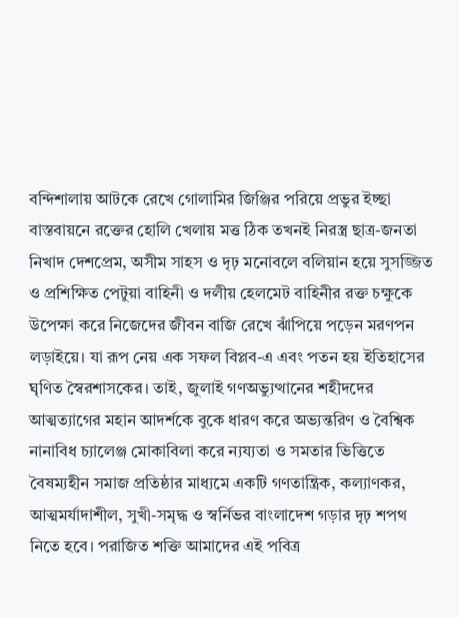বন্দিশালায় আটকে রেখে গোলামির জিঞ্জির পরিয়ে প্রভুর ইচ্ছা বাস্তবায়নে রক্তের হোলি খেলায় মত্ত ঠিক তখনই নিরস্ত্র ছাত্র-জনতা নিখাদ দেশপ্রেম, অসীম সাহস ও দৃঢ় মনোবলে বলিয়ান হয়ে সুসজ্জিত ও প্রশিক্ষিত পেটুয়া বাহিনী ও দলীয় হেলমেট বাহিনীর রক্ত চক্ষুকে উপেক্ষা করে নিজেদের জীবন বাজি রেখে ঝাঁপিয়ে পড়েন মরণপন লড়াইয়ে। যা রূপ নেয় এক সফল বিপ্লব-এ এবং পতন হয় ইতিহাসের ঘৃণিত স্বৈরশাসকের। তাই, জুলাই গণঅভ্যুত্থানের শহীদদের আত্মত্যাগের মহান আদর্শকে বুকে ধারণ করে অভ্যন্তরিণ ও বৈশ্বিক নানাবিধ চ্যালেঞ্জ মোকাবিলা করে ন্যয্যতা ও সমতার ভিত্তিতে বৈষম্যহীন সমাজ প্রতিষ্ঠার মাধ্যমে একটি গণতান্ত্রিক, কল্যাণকর, আত্মমর্যাদাশীল, সুখী-সমৃদ্ধ ও স্বর্নিভর বাংলাদেশ গড়ার দৃঢ় শপথ নিতে হবে। পরাজিত শক্তি আমাদের এই পবিত্র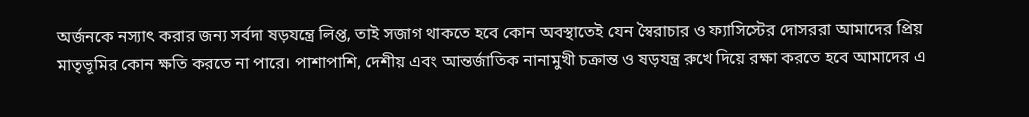অর্জনকে নস্যাৎ করার জন্য সর্বদা ষড়যন্ত্রে লিপ্ত, তাই সজাগ থাকতে হবে কোন অবস্থাতেই যেন স্বৈরাচার ও ফ্যাসিস্টের দোসররা আমাদের প্রিয় মাতৃভূমির কোন ক্ষতি করতে না পারে। পাশাপাশি, দেশীয় এবং আন্তর্জাতিক নানামুখী চক্রান্ত ও ষড়যন্ত্র রুখে দিয়ে রক্ষা করতে হবে আমাদের এ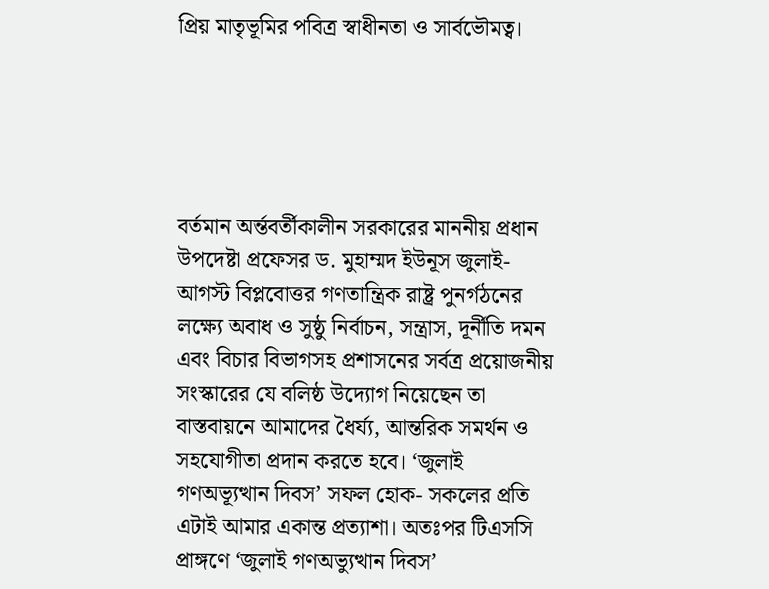প্রিয় মাতৃভূমির পবিত্র স্বাধীনতা ও সার্বভৌমত্ব।





বর্তমান অর্ন্তবর্তীকালীন সরকারের মাননীয় প্রধান উপদেষ্টা প্রফেসর ড. মুহাম্মদ ইউনূস জুলাই-আগস্ট বিপ্লবোত্তর গণতান্ত্রিক রাষ্ট্র পুনর্গঠনের লক্ষ্যে অবাধ ও সুষ্ঠু নির্বাচন, সন্ত্রাস, দূর্নীতি দমন এবং বিচার বিভাগসহ প্রশাসনের সর্বত্র প্রয়োজনীয় সংস্কারের যে বলিষ্ঠ উদ্যোগ নিয়েছেন তা বাস্তবায়নে আমাদের ধৈর্য্য, আন্তরিক সমর্থন ও সহযোগীতা প্রদান করতে হবে। ‘জুলাই গণঅভ্যূত্থান দিবস’ সফল হোক- সকলের প্রতি এটাই আমার একান্ত প্রত্যাশা। অতঃপর টিএসসি প্রাঙ্গণে ‘জুলাই গণঅভ্যুত্থান দিবস’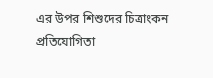এর উপর শিশুদের চিত্রাংকন প্রতিযোগিতা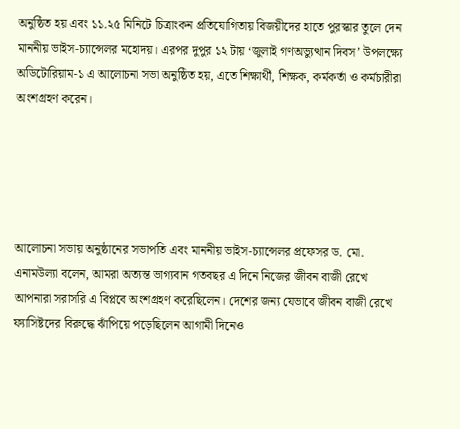অনুষ্ঠিত হয় এবং ১১.২৫ মিনিটে চিত্রাংকন প্রতিযোগিতায় বিজয়ীদের হাতে পুরস্কার তুলে দেন মাননীয় ভাইস-চ্যান্সেলর মহোদয়। এরপর দুপুর ১২ টায় ‘জুলাই গণঅভ্যুত্থান দিবস’ উপলক্ষ্যে অডিটোরিয়াম-১ এ আলোচনা সভা অনুষ্ঠিত হয়, এতে শিক্ষার্থী, শিক্ষক, কর্মকর্তা ও কর্মচারীরা অংশগ্রহণ করেন।





আলোচনা সভায় অনুষ্ঠানের সভাপতি এবং মাননীয় ভাইস-চ্যান্সেলর প্রফেসর ড. মো. এনামউল্যা বলেন, আমরা অত্যন্ত ভাগ্যবান গতবছর এ দিনে নিজের জীবন বাজী রেখে আপনারা সরাসরি এ বিপ্লবে অংশগ্রহণ করেছিলেন। দেশের জন্য যেভাবে জীবন বাজী রেখে ফ্যাসিষ্টদের বিরুদ্ধে ঝাঁপিয়ে পড়েছিলেন আগামী দিনেও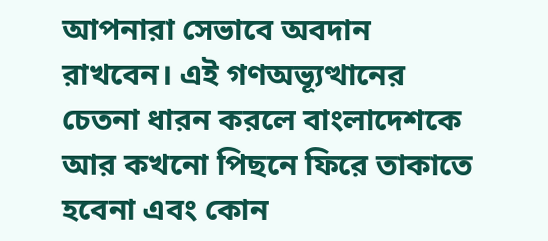আপনারা সেভাবে অবদান রাখবেন। এই গণঅভ্যূত্থানের চেতনা ধারন করলে বাংলাদেশকে আর কখনো পিছনে ফিরে তাকাতে হবেনা এবং কোন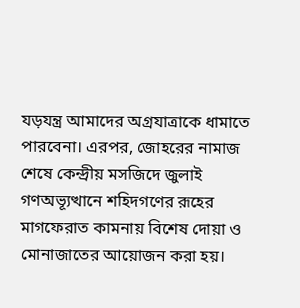যড়যন্ত্র আমাদের অগ্রযাত্রাকে ধামাতে পারবেনা। এরপর, জোহরের নামাজ শেষে কেন্দ্রীয় মসজিদে জুলাই গণঅভ্যূত্থানে শহিদগণের রূহের মাগফেরাত কামনায় বিশেষ দোয়া ও মোনাজাতের আয়োজন করা হয়।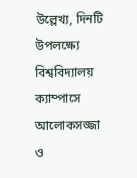উল্লেখ্য, দিনটি উপলক্ষ্যে বিশ্ববিদ্যালয় ক্যাম্পাসে আলোকসজ্জা ও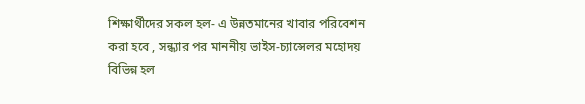শিক্ষার্থীদের সকল হল- এ উন্নতমানের খাবার পরিবেশন করা হবে , সন্ধ্যার পর মাননীয় ভাইস-চ্যান্সেলর মহোদয় বিভিন্ন হল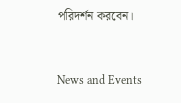পরিদর্শন করবেন।



News and Events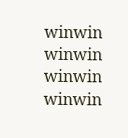winwin winwin winwin winwin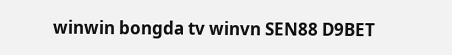winwin bongda tv winvn SEN88 D9BET